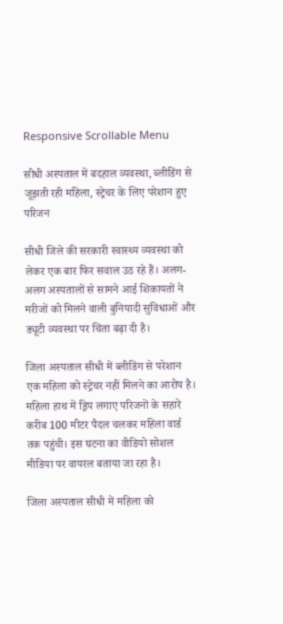Responsive Scrollable Menu

सीधी अस्पताल में बदहाल व्यवस्था, ब्लीडिंग से जूझती रही महिला, स्ट्रेचर के लिए परेशान हुए परिजन

सीधी जिले की सरकारी स्वास्थ्य व्यवस्था को लेकर एक बार फिर सवाल उठ रहे हैं। अलग-अलग अस्पतालों से सामने आई शिकायतों ने मरीजों को मिलने वाली बुनियादी सुविधाओं और ड्यूटी व्यवस्था पर चिंता बढ़ा दी है।

जिला अस्पताल सीधी में ब्लीडिंग से परेशान एक महिला को स्ट्रेचर नहीं मिलने का आरोप है। महिला हाथ में ड्रिप लगाए परिजनों के सहारे करीब 100 मीटर पैदल चलकर महिला वार्ड तक पहुंची। इस घटना का वीडियो सोशल मीडिया पर वायरल बताया जा रहा है।

जिला अस्पताल सीधी में महिला को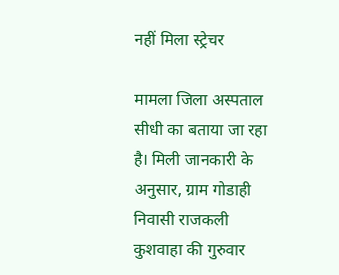नहीं मिला स्ट्रेचर

मामला जिला अस्पताल सीधी का बताया जा रहा है। मिली जानकारी के अनुसार, ग्राम गोडाही निवासी राजकली कुशवाहा की गुरुवार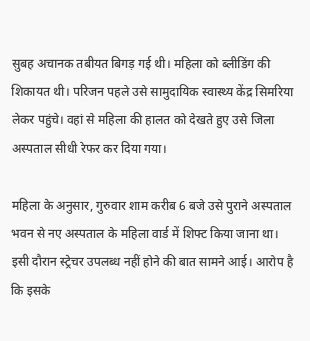सुबह अचानक तबीयत बिगड़ गई थी। महिला को ब्लीडिंग की शिकायत थी। परिजन पहले उसे सामुदायिक स्वास्थ्य केंद्र सिमरिया लेकर पहुंचे। वहां से महिला की हालत को देखते हुए उसे जिला अस्पताल सीधी रेफर कर दिया गया।

महिला के अनुसार, गुरुवार शाम करीब 6 बजे उसे पुराने अस्पताल भवन से नए अस्पताल के महिला वार्ड में शिफ्ट किया जाना था। इसी दौरान स्ट्रेचर उपलब्ध नहीं होने की बात सामने आई। आरोप है कि इसके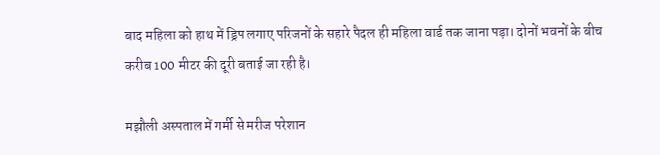बाद महिला को हाथ में ड्रिप लगाए परिजनों के सहारे पैदल ही महिला वार्ड तक जाना पड़ा। दोनों भवनों के बीच करीब 100 मीटर की दूरी बताई जा रही है।

मझौली अस्पताल में गर्मी से मरीज परेशान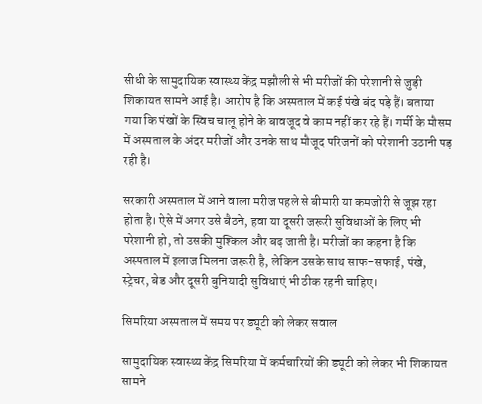सीधी के सामुदायिक स्वास्थ्य केंद्र मझौली से भी मरीजों की परेशानी से जुड़ी शिकायत सामने आई है। आरोप है कि अस्पताल में कई पंखे बंद पड़े हैं। बताया गया कि पंखों के स्विच चालू होने के बावजूद वे काम नहीं कर रहे हैं। गर्मी के मौसम में अस्पताल के अंदर मरीजों और उनके साथ मौजूद परिजनों को परेशानी उठानी पड़ रही है।

सरकारी अस्पताल में आने वाला मरीज पहले से बीमारी या कमजोरी से जूझ रहा होता है। ऐसे में अगर उसे बैठने, हवा या दूसरी जरूरी सुविधाओं के लिए भी परेशानी हो, तो उसकी मुश्किल और बढ़ जाती है। मरीजों का कहना है कि अस्पताल में इलाज मिलना जरूरी है, लेकिन उसके साथ साफ-सफाई, पंखे, स्ट्रेचर, बेड और दूसरी बुनियादी सुविधाएं भी ठीक रहनी चाहिए।

सिमरिया अस्पताल में समय पर ड्यूटी को लेकर सवाल

सामुदायिक स्वास्थ्य केंद्र सिमरिया में कर्मचारियों की ड्यूटी को लेकर भी शिकायत सामने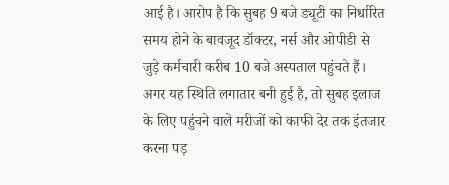आई है। आरोप है कि सुबह 9 बजे ड्यूटी का निर्धारित समय होने के बावजूद डॉक्टर, नर्स और ओपीडी से जुड़े कर्मचारी करीब 10 बजे अस्पताल पहुंचते हैं। अगर यह स्थिति लगातार बनी हुई है, तो सुबह इलाज के लिए पहुंचने वाले मरीजों को काफी देर तक इंतजार करना पड़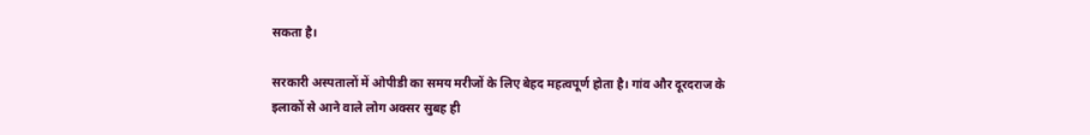सकता है।

सरकारी अस्पतालों में ओपीडी का समय मरीजों के लिए बेहद महत्वपूर्ण होता है। गांव और दूरदराज के इलाकों से आने वाले लोग अक्सर सुबह ही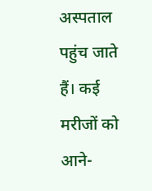अस्पताल पहुंच जाते हैं। कई मरीजों को आने-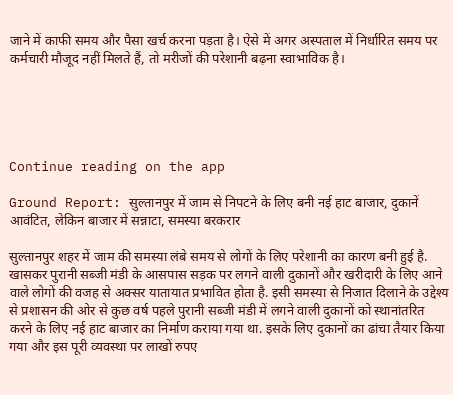जाने में काफी समय और पैसा खर्च करना पड़ता है। ऐसे में अगर अस्पताल में निर्धारित समय पर कर्मचारी मौजूद नहीं मिलते हैं, तो मरीजों की परेशानी बढ़ना स्वाभाविक है।





Continue reading on the app

Ground Report: सुल्तानपुर में जाम से निपटने के लिए बनी नई हाट बाजार, दुकानें आवंटित, लेकिन बाजार में सन्नाटा, समस्या बरकरार

सुल्तानपुर शहर में जाम की समस्या लंबे समय से लोगों के लिए परेशानी का कारण बनी हुई है. खासकर पुरानी सब्जी मंडी के आसपास सड़क पर लगने वाली दुकानों और खरीदारी के लिए आने वाले लोगों की वजह से अक्सर यातायात प्रभावित होता है. इसी समस्या से निजात दिलाने के उद्देश्य से प्रशासन की ओर से कुछ वर्ष पहले पुरानी सब्जी मंडी में लगने वाली दुकानों को स्थानांतरित करने के लिए नई हाट बाजार का निर्माण कराया गया था. इसके लिए दुकानों का ढांचा तैयार किया गया और इस पूरी व्यवस्था पर लाखों रुपए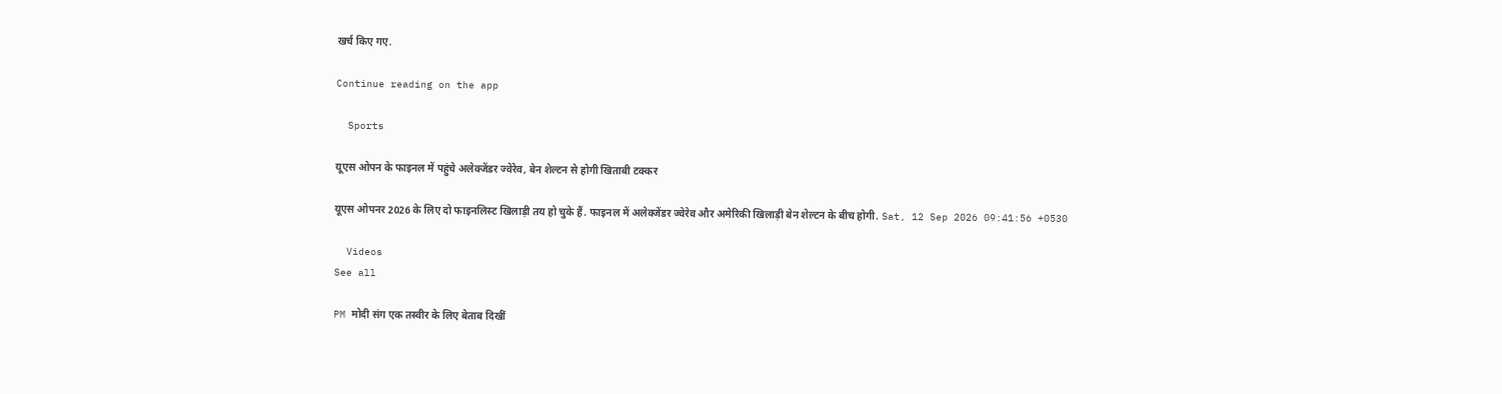खर्च किए गए.

Continue reading on the app

  Sports

यूएस ओपन के फाइनल में पहुंचे अलेक्जेंडर ज्वेरेव, बेन शेल्टन से होगी खिताबी टक्कर

यूएस ओपनर 2026 के लिए दो फाइनलिस्ट खिलाड़ी तय हो चुके हैं. फाइनल में अलेक्जेंडर ज्वेरेव और अमेरिकी खिलाड़ी बेन शेल्टन के बीच होगी. Sat, 12 Sep 2026 09:41:56 +0530

  Videos
See all

PM मोदी संग एक तस्वीर के लिए बेताब दिखीं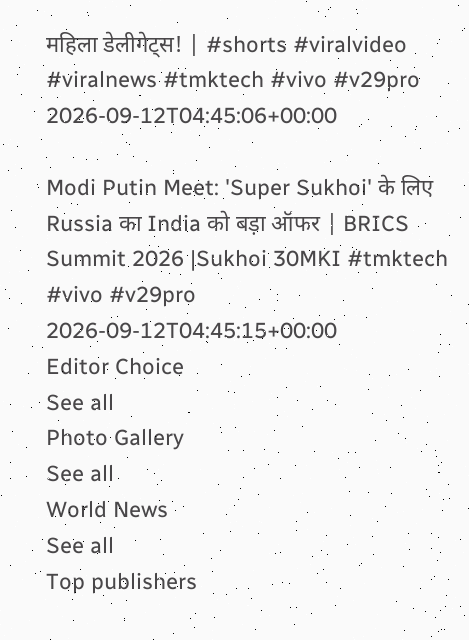महिला डेलीगेट्स! | #shorts #viralvideo #viralnews #tmktech #vivo #v29pro
2026-09-12T04:45:06+00:00

Modi Putin Meet: 'Super Sukhoi' के लिए Russia का India को बड़ा ऑफर | BRICS Summit 2026 |Sukhoi 30MKI #tmktech #vivo #v29pro
2026-09-12T04:45:15+00:00
Editor Choice
See all
Photo Gallery
See all
World News
See all
Top publishers